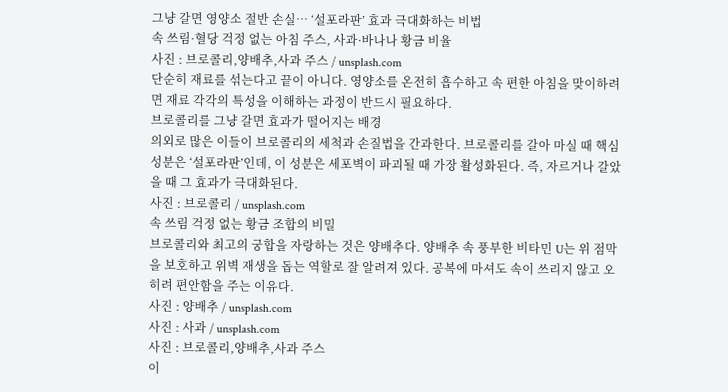그냥 갈면 영양소 절반 손실… ‘설포라판’ 효과 극대화하는 비법
속 쓰림·혈당 걱정 없는 아침 주스, 사과·바나나 황금 비율
사진 : 브로콜리,양배추,사과 주스 / unsplash.com
단순히 재료를 섞는다고 끝이 아니다. 영양소를 온전히 흡수하고 속 편한 아침을 맞이하려면 재료 각각의 특성을 이해하는 과정이 반드시 필요하다.
브로콜리를 그냥 갈면 효과가 떨어지는 배경
의외로 많은 이들이 브로콜리의 세척과 손질법을 간과한다. 브로콜리를 갈아 마실 때 핵심 성분은 ‘설포라판’인데, 이 성분은 세포벽이 파괴될 때 가장 활성화된다. 즉, 자르거나 갈았을 때 그 효과가 극대화된다.
사진 : 브로콜리 / unsplash.com
속 쓰림 걱정 없는 황금 조합의 비밀
브로콜리와 최고의 궁합을 자랑하는 것은 양배추다. 양배추 속 풍부한 비타민 U는 위 점막을 보호하고 위벽 재생을 돕는 역할로 잘 알려져 있다. 공복에 마셔도 속이 쓰리지 않고 오히려 편안함을 주는 이유다.
사진 : 양배추 / unsplash.com
사진 : 사과 / unsplash.com
사진 : 브로콜리,양배추,사과 주스
이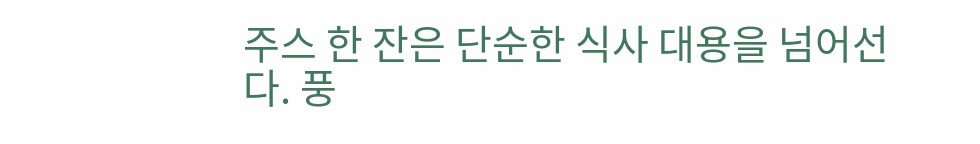주스 한 잔은 단순한 식사 대용을 넘어선다. 풍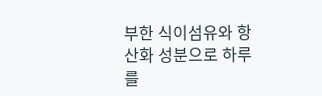부한 식이섬유와 항산화 성분으로 하루를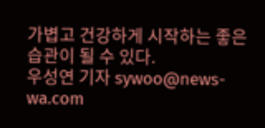가볍고 건강하게 시작하는 좋은 습관이 될 수 있다.
우성연 기자 sywoo@news-wa.com